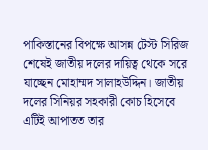পাকিস্তানের বিপক্ষে আসন্ন টেস্ট সিরিজ শেষেই জাতীয় দলের দায়িত্ব থেকে সরে যাচ্ছেন মোহাম্মদ সালাহউদ্দিন। জাতীয় দলের সিনিয়র সহকারী কোচ হিসেবে এটিই আপাতত তার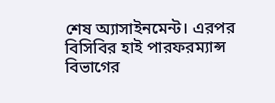শেষ অ্যাসাইনমেন্ট। এরপর বিসিবির হাই পারফরম্যান্স বিভাগের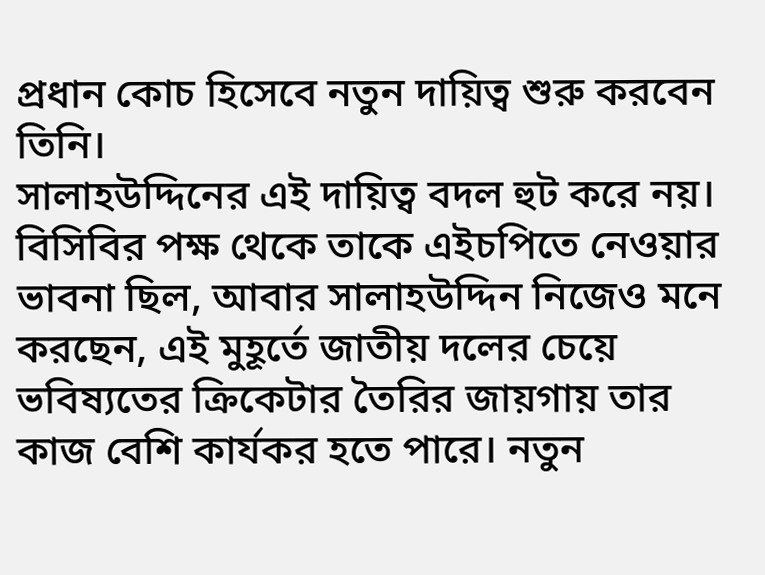প্রধান কোচ হিসেবে নতুন দায়িত্ব শুরু করবেন তিনি।
সালাহউদ্দিনের এই দায়িত্ব বদল হুট করে নয়। বিসিবির পক্ষ থেকে তাকে এইচপিতে নেওয়ার ভাবনা ছিল, আবার সালাহউদ্দিন নিজেও মনে করছেন, এই মুহূর্তে জাতীয় দলের চেয়ে ভবিষ্যতের ক্রিকেটার তৈরির জায়গায় তার কাজ বেশি কার্যকর হতে পারে। নতুন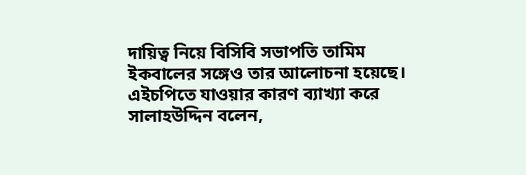দায়িত্ব নিয়ে বিসিবি সভাপতি তামিম ইকবালের সঙ্গেও তার আলোচনা হয়েছে।
এইচপিতে যাওয়ার কারণ ব্যাখ্যা করে সালাহউদ্দিন বলেন,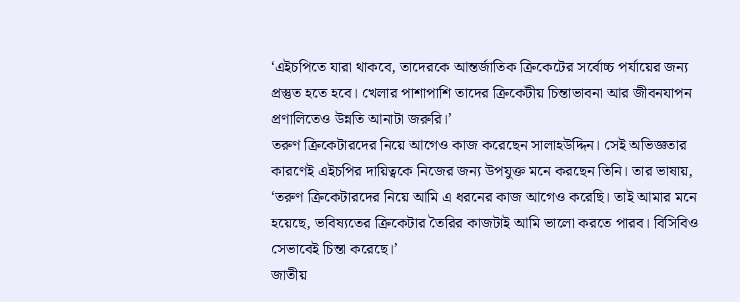‘এইচপিতে যারা থাকবে, তাদেরকে আন্তর্জাতিক ক্রিকেটের সর্বোচ্চ পর্যায়ের জন্য প্রস্তুত হতে হবে। খেলার পাশাপাশি তাদের ক্রিকেটীয় চিন্তাভাবনা আর জীবনযাপন প্রণালিতেও উন্নতি আনাটা জরুরি।’
তরুণ ক্রিকেটারদের নিয়ে আগেও কাজ করেছেন সালাহউদ্দিন। সেই অভিজ্ঞতার কারণেই এইচপির দায়িত্বকে নিজের জন্য উপযুক্ত মনে করছেন তিনি। তার ভাষায়, ‘তরুণ ক্রিকেটারদের নিয়ে আমি এ ধরনের কাজ আগেও করেছি। তাই আমার মনে হয়েছে, ভবিষ্যতের ক্রিকেটার তৈরির কাজটাই আমি ভালো করতে পারব। বিসিবিও সেভাবেই চিন্তা করেছে।’
জাতীয়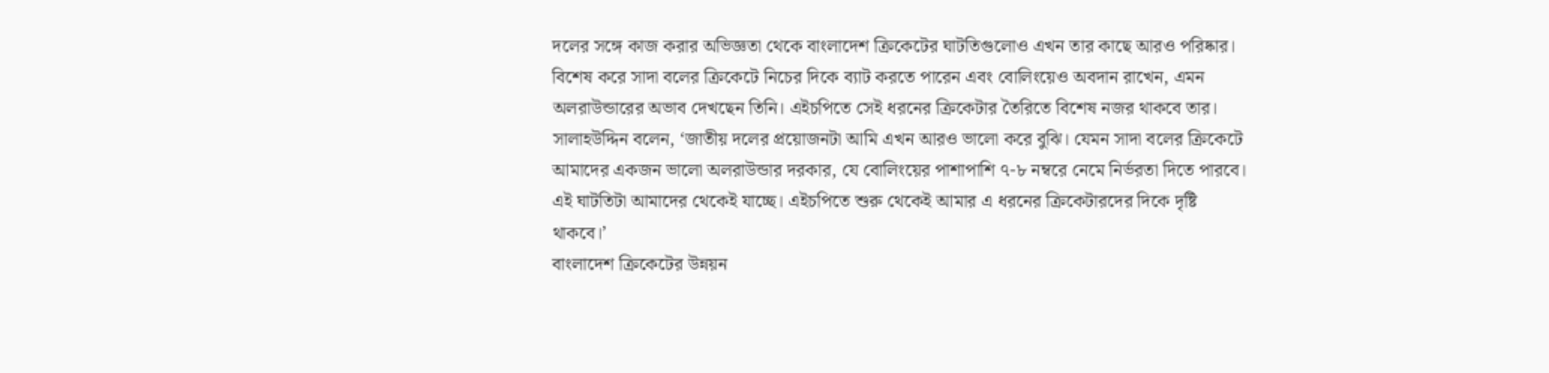দলের সঙ্গে কাজ করার অভিজ্ঞতা থেকে বাংলাদেশ ক্রিকেটের ঘাটতিগুলোও এখন তার কাছে আরও পরিষ্কার। বিশেষ করে সাদা বলের ক্রিকেটে নিচের দিকে ব্যাট করতে পারেন এবং বোলিংয়েও অবদান রাখেন, এমন অলরাউন্ডারের অভাব দেখছেন তিনি। এইচপিতে সেই ধরনের ক্রিকেটার তৈরিতে বিশেষ নজর থাকবে তার।
সালাহউদ্দিন বলেন, ‘জাতীয় দলের প্রয়োজনটা আমি এখন আরও ভালো করে বুঝি। যেমন সাদা বলের ক্রিকেটে আমাদের একজন ভালো অলরাউন্ডার দরকার, যে বোলিংয়ের পাশাপাশি ৭-৮ নম্বরে নেমে নির্ভরতা দিতে পারবে। এই ঘাটতিটা আমাদের থেকেই যাচ্ছে। এইচপিতে শুরু থেকেই আমার এ ধরনের ক্রিকেটারদের দিকে দৃষ্টি থাকবে।’
বাংলাদেশ ক্রিকেটের উন্নয়ন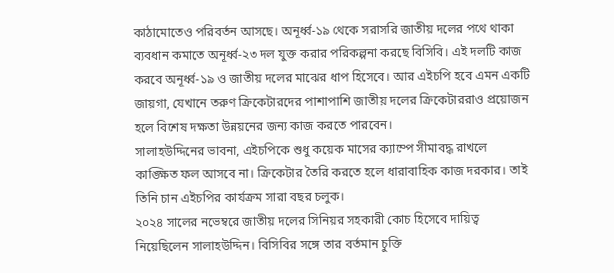কাঠামোতেও পরিবর্তন আসছে। অনূর্ধ্ব-১৯ থেকে সরাসরি জাতীয় দলের পথে থাকা ব্যবধান কমাতে অনূর্ধ্ব-২৩ দল যুক্ত করার পরিকল্পনা করছে বিসিবি। এই দলটি কাজ করবে অনূর্ধ্ব-১৯ ও জাতীয় দলের মাঝের ধাপ হিসেবে। আর এইচপি হবে এমন একটি জায়গা, যেখানে তরুণ ক্রিকেটারদের পাশাপাশি জাতীয় দলের ক্রিকেটাররাও প্রয়োজন হলে বিশেষ দক্ষতা উন্নয়নের জন্য কাজ করতে পারবেন।
সালাহউদ্দিনের ভাবনা, এইচপিকে শুধু কয়েক মাসের ক্যাম্পে সীমাবদ্ধ রাখলে কাঙ্ক্ষিত ফল আসবে না। ক্রিকেটার তৈরি করতে হলে ধারাবাহিক কাজ দরকার। তাই তিনি চান এইচপির কার্যক্রম সারা বছর চলুক।
২০২৪ সালের নভেম্বরে জাতীয় দলের সিনিয়র সহকারী কোচ হিসেবে দায়িত্ব নিয়েছিলেন সালাহউদ্দিন। বিসিবির সঙ্গে তার বর্তমান চুক্তি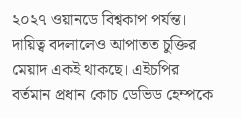২০২৭ ওয়ানডে বিশ্বকাপ পর্যন্ত। দায়িত্ব বদলালেও আপাতত চুক্তির মেয়াদ একই থাকছে। এইচপির বর্তমান প্রধান কোচ ডেভিড হেম্পকে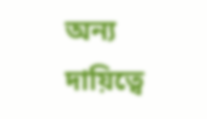অন্য দায়িত্বে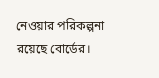নেওয়ার পরিকল্পনা রয়েছে বোর্ডের।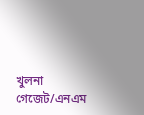খুলনা গেজেট/এনএম